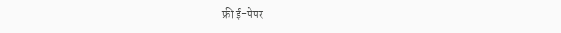फ्री ई-पेपर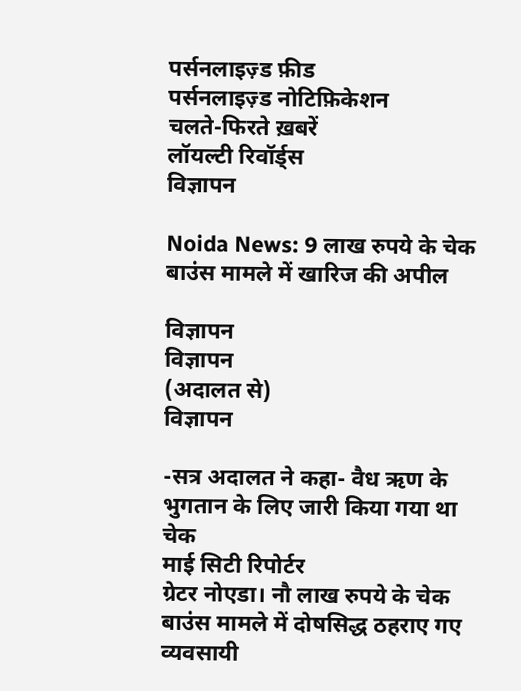पर्सनलाइज़्ड फ़ीड
पर्सनलाइज़्ड नोटिफ़िकेशन
चलते-फिरते ख़बरें
लॉयल्टी रिवॉर्ड्स
विज्ञापन

Noida News: 9 लाख रुपये के चेक बाउंस मामले में खारिज की अपील

विज्ञापन
विज्ञापन
(अदालत से)
विज्ञापन

-सत्र अदालत ने कहा- वैध ऋण के भुगतान के लिए जारी किया गया था चेक
माई सिटी रिपोर्टर
ग्रेटर नोएडा। नौ लाख रुपये के चेक बाउंस मामले में दोषसिद्ध ठहराए गए व्यवसायी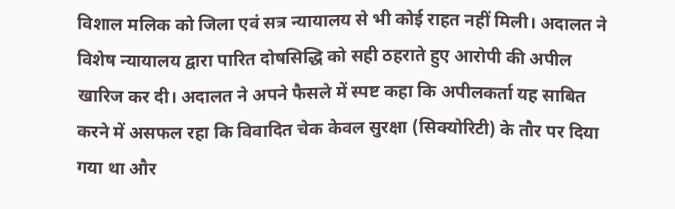विशाल मलिक को जिला एवं सत्र न्यायालय से भी कोई राहत नहीं मिली। अदालत ने विशेष न्यायालय द्वारा पारित दोषसिद्धि को सही ठहराते हुए आरोपी की अपील खारिज कर दी। अदालत ने अपने फैसले में स्पष्ट कहा कि अपीलकर्ता यह साबित करने में असफल रहा कि विवादित चेक केवल सुरक्षा (सिक्योरिटी) के तौर पर दिया गया था और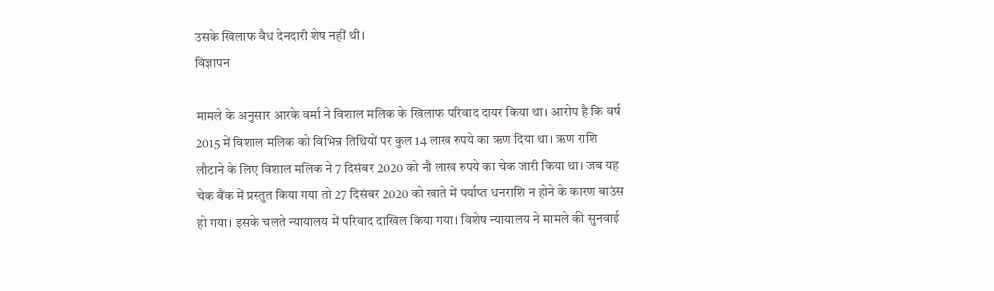उसके खिलाफ वैध देनदारी शेष नहीं थी।
विज्ञापन

मामले के अनुसार आरके वर्मा ने विशाल मलिक के खिलाफ परिवाद दायर किया था। आरोप है कि वर्ष 2015 में विशाल मलिक को विभिन्न तिथियों पर कुल 14 लाख रुपये का ऋण दिया था। ऋण राशि लौटाने के लिए विशाल मलिक ने 7 दिसंबर 2020 को नौ लाख रुपये का चेक जारी किया था। जब यह चेक बैंक में प्रस्तुत किया गया तो 27 दिसंबर 2020 को खाते में पर्याप्त धनराशि न होने के कारण बाउंस हो गया। इसके चलते न्यायालय में परिवाद दाखिल किया गया। विशेष न्यायालय ने मामले की सुनवाई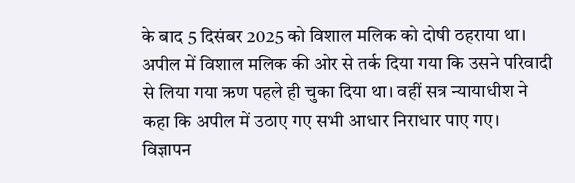के बाद 5 दिसंबर 2025 को विशाल मलिक को दोषी ठहराया था। अपील में विशाल मलिक की ओर से तर्क दिया गया कि उसने परिवादी से लिया गया ऋण पहले ही चुका दिया था। वहीं सत्र न्यायाधीश ने कहा कि अपील में उठाए गए सभी आधार निराधार पाए गए।
विज्ञापन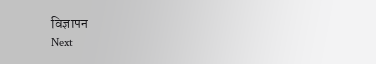विज्ञापन
Next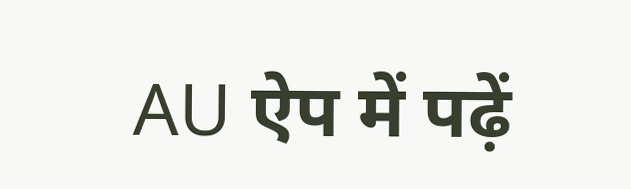AU ऐप में पढ़ें